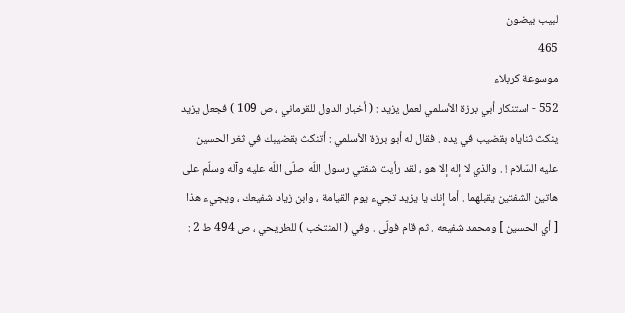لبيب بيضون
465
موسوعة كربلاء
552 - استنكار أبي برزة الأسلمي لعمل يزيد : ( أخبار الدول للقرماني ، ص 109 ) فجعل يزيد ينكث ثناياه بقضيب في يده . فقال له أبو برزة الأسلمي : أتنكث بقضيبك في ثغر الحسين عليه السّلام ! . والذي لا إله إلا هو ، لقد رأيت شفتي رسول اللّه صلّى اللّه عليه وآله وسلّم على هاتين الشفتين يقبلهما . أما إنك يا يزيد تجيء يوم القيامة ، وابن زياد شفيعك ، ويجيء هذا [ أي الحسين ] ومحمد شفيعه . ثم قام فولّى . وفي ( المنتخب ) للطريحي ، ص 494 ط 2 :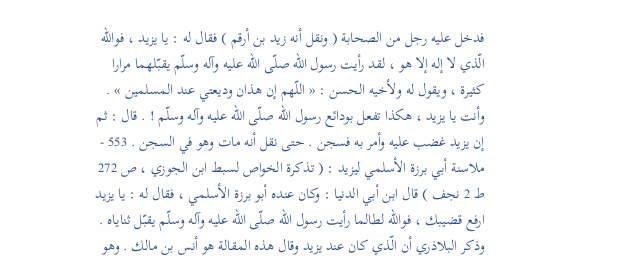فدخل عليه رجل من الصحابة ( ونقل أنه زيد بن أرقم ) فقال له : يا يزيد ، فوالله الّذي لا إله إلا هو ، لقد رأيت رسول اللّه صلّى اللّه عليه وآله وسلّم يقبّلهما مرارا كثيرة ، ويقول له ولأخيه الحسن : « اللّهم إن هذان وديعتي عند المسلمين » . وأنت يا يزيد ، هكذا تفعل بودائع رسول اللّه صلّى اللّه عليه وآله وسلّم ! . قال : ثم إن يزيد غضب عليه وأمر به فسجن . حتى نقل أنه مات وهو في السجن . 553 - ملاسنة أبي برزة الأسلمي ليزيد : ( تذكرة الخواص لسبط ابن الجوزي ، ص 272 ط 2 نجف ) قال ابن أبي الدنيا : وكان عنده أبو برزة الأسلمي ، فقال له : يا يزيد ارفع قضيبك ، فوالله لطالما رأيت رسول اللّه صلّى اللّه عليه وآله وسلّم يقبّل ثناياه . وذكر البلاذري أن الّذي كان عند يزيد وقال هذه المقالة هو أنس بن مالك . وهو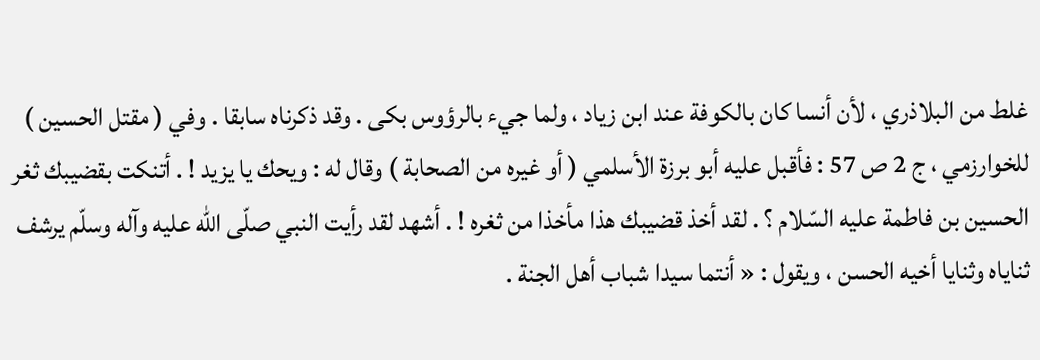غلط من البلاذري ، لأن أنسا كان بالكوفة عند ابن زياد ، ولما جيء بالرؤوس بكى . وقد ذكرناه سابقا . وفي ( مقتل الحسين ) للخوارزمي ، ج 2 ص 57 : فأقبل عليه أبو برزة الأسلمي ( أو غيره من الصحابة ) وقال له : ويحك يا يزيد ! . أتنكت بقضيبك ثغر الحسين بن فاطمة عليه السّلام ؟ . لقد أخذ قضيبك هذا مأخذا من ثغره ! . أشهد لقد رأيت النبي صلّى اللّه عليه وآله وسلّم يرشف ثناياه وثنايا أخيه الحسن ، ويقول : « أنتما سيدا شباب أهل الجنة .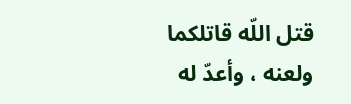قتل اللّه قاتلكما ولعنه ، وأعدّ له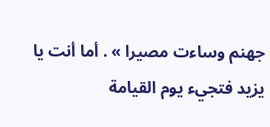جهنم وساءت مصيرا » . أما أنت يا يزيد فتجيء يوم القيامة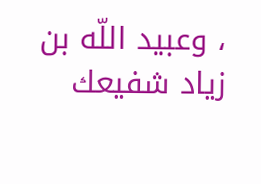، وعبيد اللّه بن زياد شفيعك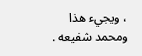، ويجيء هذا ومحمد شفيعه .